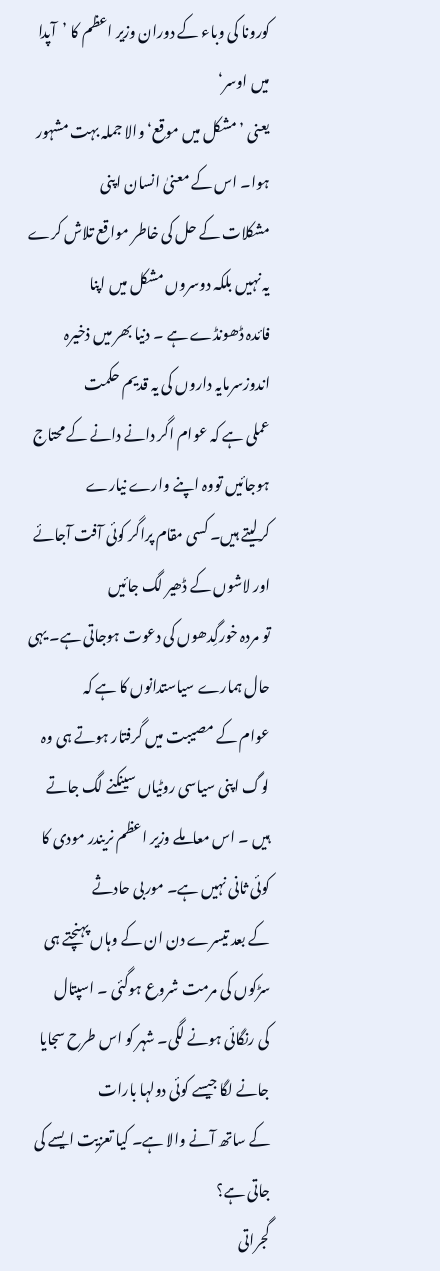کورونا کی وباء کے دوران وزیر اعظم کا ’آپدا میں اوسر‘
یعنی ’مشکل میں موقع‘ والا جملہ بہت مشہور ہوا۔ اس کے معنیٰ انسان اپنی
مشکلات کے حل کی خاطر مواقع تلاش کرے یہ نہیں بلکہ دوسروں مشکل میں اپنا
فائدہ ڈھونڈے ہے ۔ دنیا بھر میں ذخیرہ اندوزسرمایہ داروں کی یہ قدیم حکمت
عملی ہے کہ عوام اگر دانے دانے کے محتاج ہوجائیں تووہ اپنے وارے نیارے
کرلیتے ہیں۔ کسی مقام پراگر کوئی آفت آجائے اور لاشوں کے ڈھیر لگ جائیں
تو مردہ خورگِدھوں کی دعوت ہوجاتی ہے۔ یہی حال ہمارے سیاستدانوں کا ہے کہ
عوام کے مصیبت میں گرفتار ہوتے ہی وہ لوگ اپنی سیاسی روٹیاں سینکنے لگ جاتے
ہیں ۔ اس معاملے وزیر اعظم نریندر مودی کا کوئی ثانی نہیں ہے۔ موربی حادثے
کے بعد تیسرے دن ان کے وہاں پہنچتے ہی سڑکوں کی مرمت شروع ہوگئی ۔ اسپتال
کی رنگائی ہونے لگی۔ شہر کو اس طرح سجایا جانے لگا جیسے کوئی دولہا بارات
کے ساتھ آنے والا ہے۔ کیا تعزیت ایسے کی جاتی ہے؟
گجراتی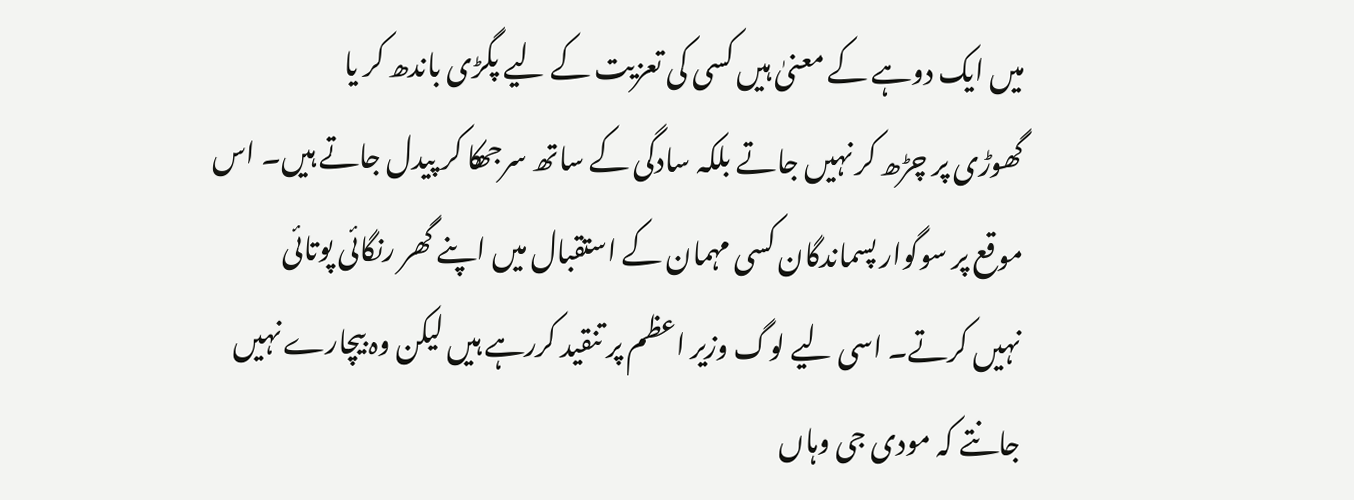میں ایک دوہے کے معنیٰ ہیں کسی کی تعزیت کے لیے پگڑی باندھ کر یا
گھوڑی پر چڑھ کر نہیں جاتے بلکہ سادگی کے ساتھ سرجھکا کر پیدل جاتے ہیں۔ اس
موقع پر سوگوار پسماندگان کسی مہمان کے استقبال میں اپنے گھر رنگائی پوتائی
نہیں کرتے۔ اسی لیے لوگ وزیر اعظم پر تنقید کررہے ہیں لیکن وہ بیچارے نہیں
جانتے کہ مودی جی وہاں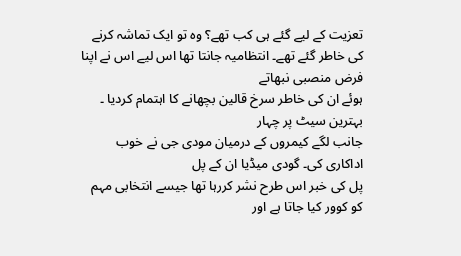تعزیت کے لیے گئے ہی کب تھے؟ وہ تو ایک تماشہ کرنے
کی خاطر گئے تھے۔ انتظامیہ جانتا تھا اس لیے اس نے اپنا فرض منصبی نبھاتے
ہوئے ان کی خاطر سرخ قالین بچھانے کا اہتمام کردیا ۔ بہترین سیٹ پر چہار
جانب لگے کیمروں کے درمیان مودی جی نے خوب اداکاری کی۔ گودی میڈیا ان کے پل
پل کی خبر اس طرح نشر کررہا تھا جیسے انتخابی مہم کو کوور کیا جاتا ہے اور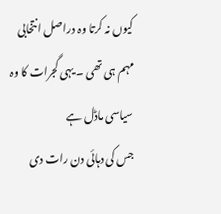کیوں نہ کرتا وہ دراصل انتخابی مہم ہی تھی ۔ یہی گجرات کا وہ سیاسی ماڈل ہے
جس کی دہائی دن رات دی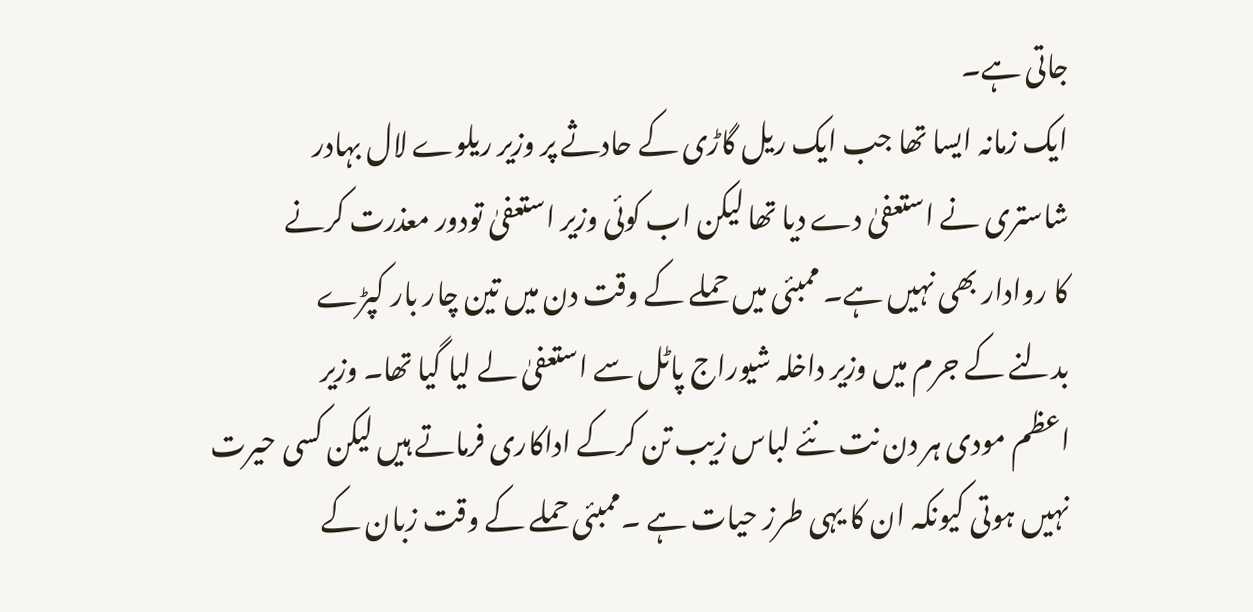جاتی ہے۔
ایک زمانہ ایسا تھا جب ایک ریل گاڑی کے حادثے پر وزیر ریلوے لال بہادر
شاستری نے استعفیٰ دے دیا تھا لیکن اب کوئی وزیر استعفیٰ تودور معذرت کرنے
کا روادار بھی نہیں ہے۔ ممبئی میں حملے کے وقت دن میں تین چار بار کپڑے
بدلنے کے جرم میں وزیر داخلہ شیوراج پاٹل سے استعفیٰ لے لیا گیا تھا۔ وزیر
اعظم مودی ہر دن نت نئے لباس زیب تن کرکے اداکاری فرماتے ہیں لیکن کسی حیرت
نہیں ہوتی کیونکہ ان کا یہی طرز حیات ہے ۔ممبئی حملے کے وقت زبان کے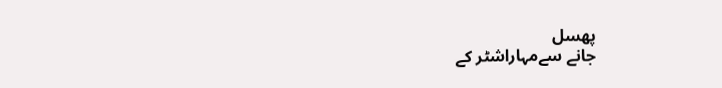پھسل
جانے سےمہاراشٹر کے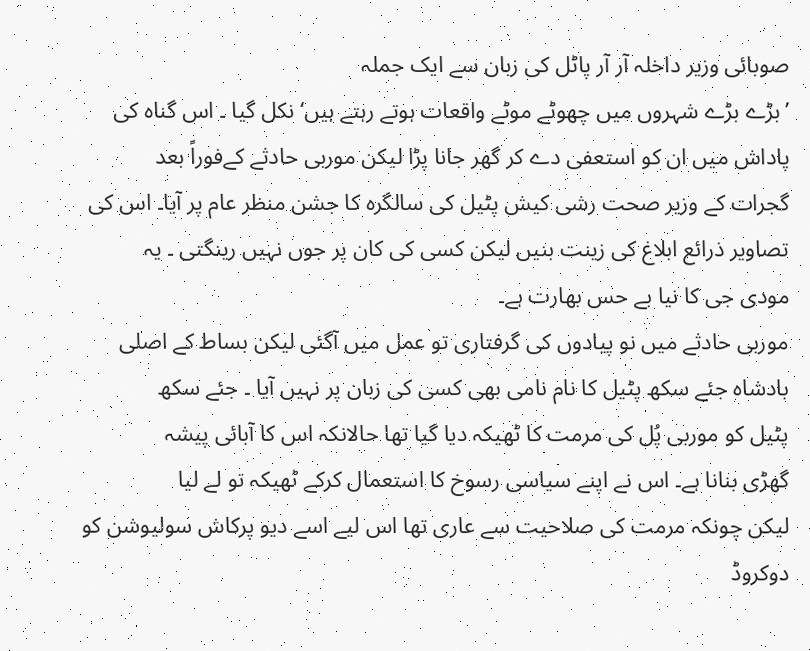صوبائی وزیر داخلہ آر آر پاٹل کی زبان سے ایک جملہ
’بڑے بڑے شہروں میں چھوٹے موٹے واقعات ہوتے رہتے ہیں‘ نکل گیا ۔ اس گناہ کی
پاداش میں ان کو استعفی دے کر گھر جانا پڑا لیکن موربی حادثے کےفوراً بعد
گجرات کے وزیر صحت رشی کیش پٹیل کی سالگرہ کا جشن منظر عام پر آیا۔ اس کی
تصاویر ذرائع ابلاغ کی زینت بنیں لیکن کسی کی کان پر جوں نہیں رینگتی ۔ یہ
مودی جی کا نیا بے حس بھارت ہے۔
موربی حادثے میں نو پیادوں کی گرفتاری تو عمل میں آگئی لیکن بساط کے اصلی
بادشاہ جئے سکھ پٹیل کا نام نامی بھی کسی کی زبان پر نہیں آیا ۔ جئے سکھ
پٹیل کو موربی پُل کی مرمت کا ٹھیکہ دیا گیا تھا حالانکہ اس کا آبائی پیشہ
گھڑی بنانا ہے۔ اس نے اپنے سیاسی رسوخ کا استعمال کرکے ٹھیکہ تو لے لیا
لیکن چونکہ مرمت کی صلاحیت سے عاری تھا اس لیے اسے دیو پرکاش سولیوشن کو
دوکروڈ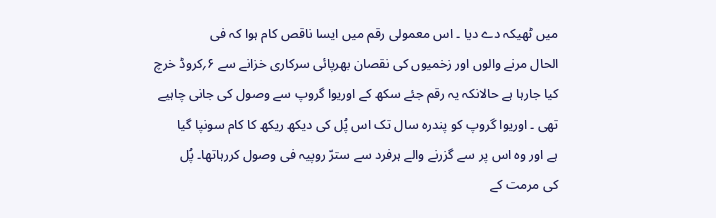میں ٹھیکہ دے دیا ۔ اس معمولی رقم میں ایسا ناقص کام ہوا کہ فی
الحال مرنے والوں اور زخمیوں کی نقصان بھرپائی سرکاری خزانے سے ۶؍کروڈ خرچ
کیا جارہا ہے حالانکہ یہ رقم جئے سکھ کے اوریوا گروپ سے وصول کی جانی چاہیے
تھی ۔ اوریوا گروپ کو پندرہ سال تک اس پُل کی دیکھ ریکھ کا کام سونپا گیا
ہے اور وہ اس پر سے گزرنے والے ہرفرد سے سترّ روپیہ فی وصول کررہاتھا۔ پُل
کی مرمت کے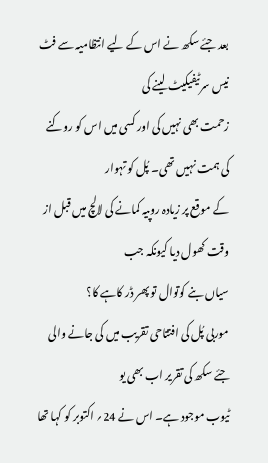بعد جئے سکھ نے اس کے لیے انتظامیہ سے فٹ نیس سرٹیفیکیٹ لینے کی
زحمت بھی نہیں کی اور کسی میں اس کو روکنے کی ہمت نہیں تھی۔ پُل کو تہوار
کے موقع پر زیادہ روپیہ کمانے کی لالچ میں قبل از وقت کھول دیا کیونکہ جب
سیاں بنے کوتوال تو پھر ڈر کاہے کا؟
موربی پُل کی افتتاحی تقریب میں کی جانے والی جئے سکھ کی تقریر اب بھی یو
ٹیوب موجود ہے۔ اس نے 24؍ اکتوبر کو کہا تھا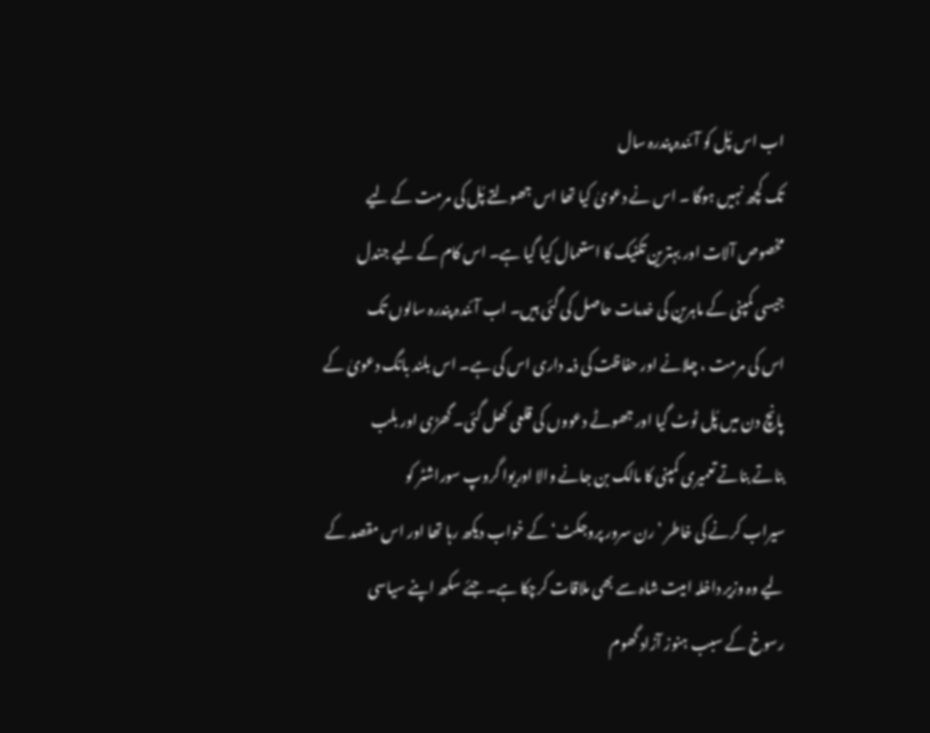اب اس پُل کو آئندہ پندرہ سال
تک کچھ نہیں ہوگا ۔ اس نے دعویٰ کیا تھا اس جھولتے پُل کی مرمت کے لیے
مخصوص آلات اور بہترین تکنیک کا استعمال کیا گیا ہے۔ اس کام کے لیے جندل
جیسی کمپنی کے ماہرین کی خدمات حاصل کی گئی ہیں۔ اب آئندہ پندرہ سالوں تک
اس کی مرمت ، چلانے اور حفاظت کی ذمہ داری اس کی ہے۔ اس بلند بانگ دعویٰ کے
پانچ دن میں پُل ٹوٹ گیا اور جھوٹے دعووں کی قلعی کھل گئی۔ گھڑی اور بلب
بناتے بناتے تعمیری کمپنی کا مالک بن جانے والا اوریوا گروپ سوراشٹر کو
سیراب کرنے کی خاطر ’رن سرور پروجکٹ‘ کے خواب دیکھ رہا تھا اور اس مقصد کے
لیے وہ وزیر داخلہ امیت شاہ سے بھی ملاقات کرچکا ہے۔ جئے سکھ اپنے سیاسی
رسوخ کے سبب ہنوز آزاد گھوم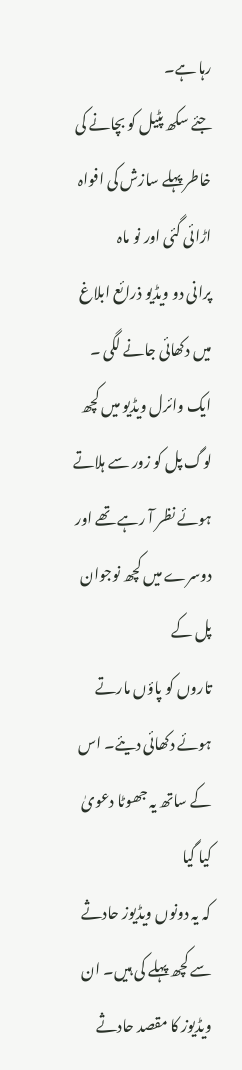رہا ہے۔
جئے سکھ پٹیل کو بچانے کی خاطر پہلے سازش کی افواہ اڑائی گئی اور نو ماہ
پرانی دو ویڈیو ذرائع ابلاغ میں دکھائی جانے لگی ۔ ایک وائرل ویڈیو میں کچھ
لوگ پل کو زور سے ہلاتے ہوئے نظر آ رہے تھے اور دوسرے میں کچھ نوجوان پل کے
تاروں کو پاؤں مارتے ہوئے دکھائی دیئے۔ اس کے ساتھ یہ جھوٹا دعویٰ کیا گیا
کہ یہ دونوں ویڈیوز حادثے سے کچھ پہلے کی ہیں۔ ان ویڈیوز کا مقصد حادثے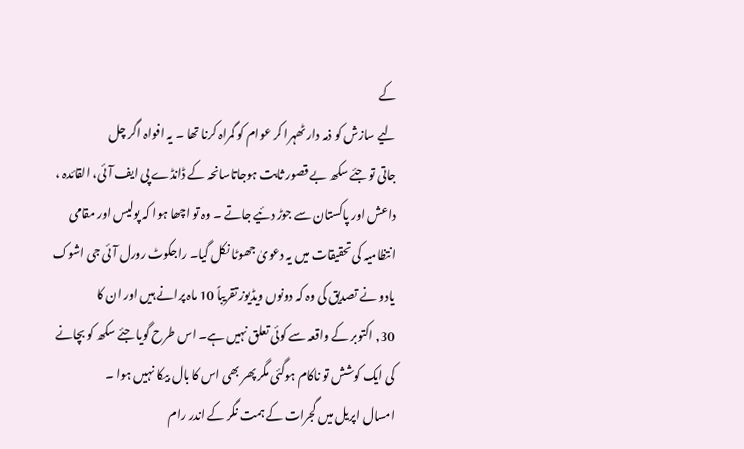کے
لیے سازش کو ذمہ دار ٹھہرا کر عوام کو گمراہ کرنا تھا ۔ یہ افواہ اگر چل
جاتی تو جئے سکھ بے قصور ثابت ہوجاتاسانحہ کے ڈانڈے پی ایف آئی، القائدہ ،
داعش اور پاکستان سے جوڑ دئیے جاتے ۔ وہ تو اچھا ہوا کہ پولیس اور مقامی
انتظامیہ کی تحقیقات میں یہ دعویٰ جھوٹا نکل گیا۔ راجکوٹ رورل آئی جی اشوک
یادو نے تصدیق کی وہ کہ دونوں ویڈیوز تقریباً 10 ماہ پرانے ہیں اور ان کا
30, اکتوبر کے واقعہ سے کوئی تعلق نہیں ہے۔ اس طرح گویا جئے سکھ کو بچانے
کی ایک کوشش تو ناکام ہوگئی مگر پھر بھی اس کا بال بیکا نہیں ہوا ۔
امسال اپریل میں گجرات کے ہمت نگر کے اندر رام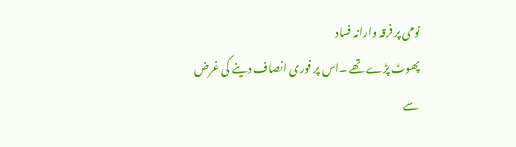نومی پر فرقہ وارانہ فساد
پھوٹ پڑے تھے ۔اس پر فوری انصاف دینے کی غرض سے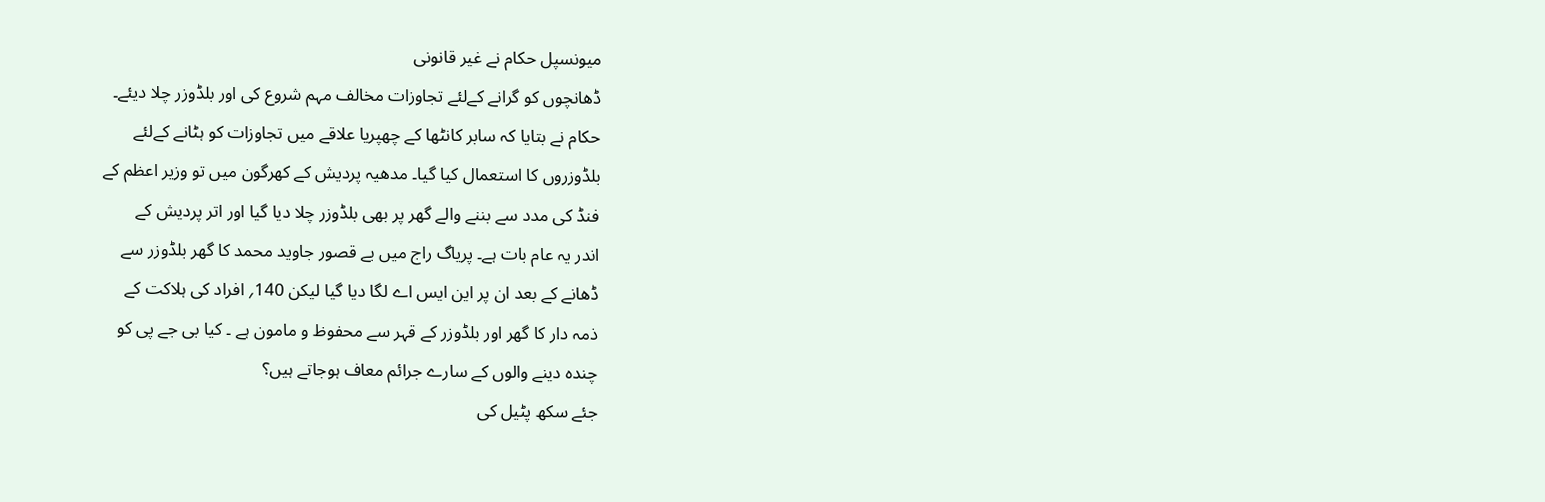میونسپل حکام نے غیر قانونی
ڈھانچوں کو گرانے کےلئے تجاوزات مخالف مہم شروع کی اور بلڈوزر چلا دیئے۔
حکام نے بتایا کہ سابر کانٹھا کے چھپریا علاقے میں تجاوزات کو ہٹانے کےلئے
بلڈوزروں کا استعمال کیا گیا۔ مدھیہ پردیش کے کھرگون میں تو وزیر اعظم کے
فنڈ کی مدد سے بننے والے گھر پر بھی بلڈوزر چلا دیا گیا اور اتر پردیش کے
اندر یہ عام بات ہے۔ پریاگ راج میں بے قصور جاوید محمد کا گھر بلڈوزر سے
ڈھانے کے بعد ان پر این ایس اے لگا دیا گیا لیکن 140؍ افراد کی ہلاکت کے
ذمہ دار کا گھر اور بلڈوزر کے قہر سے محفوظ و مامون ہے ۔ کیا بی جے پی کو
چندہ دینے والوں کے سارے جرائم معاف ہوجاتے ہیں؟
جئے سکھ پٹیل کی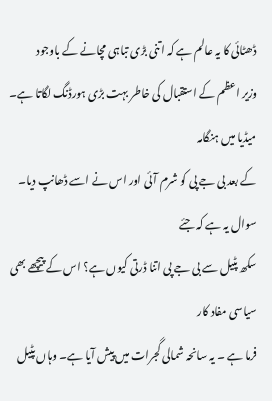ڈھٹائی کا یہ عالم ہے کہ اتنی بڑی تباہی مچانے کے باوجود
وزیر اعظم کے استقبال کی خاطر بہت بڑی ہورڈنگ لگاتا ہے۔ میڈیا میں ہنگامہ
کے بعد بی جے پی کو شرم آئی اور اس نے اسے ڈھانپ دیا۔ سوال یہ ہے کہ جئے
سکھ پٹیل سے بی جے پی اتنا ڈرتی کیوں ہے؟ اس کے پیچھے بھی سیاسی مفاد کار
فرما ہے ۔ یہ سانحہ شمالی گجرات میں پیش آیا ہے۔ وہاں پٹیل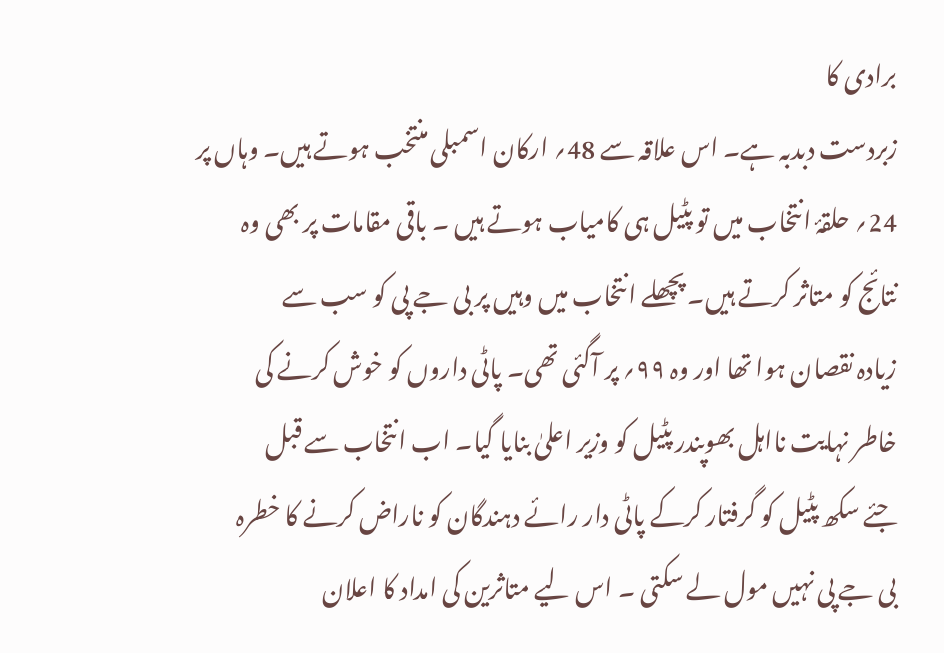برادی کا
زبردست دبدبہ ہے۔ اس علاقہ سے 48؍ ارکان اسمبلی منتخب ہوتے ہیں۔ وہاں پر
24؍ حلقۂ انتخاب میں تو پٹیل ہی کامیاب ہوتے ہیں ۔ باقی مقامات پر بھی وہ
نتائج کو متاثر کرتے ہیں۔ پچھلے انتخاب میں وہیں پر بی جے پی کو سب سے
زیادہ نقصان ہوا تھا اور وہ ۹۹؍ پر آگئی تھی۔ پاٹی داروں کو خوش کرنے کی
خاطر نہایت نااہل بھوپندر پٹیل کو وزیر اعلیٰ بنایا گیا۔ اب انتخاب سے قبل
جئے سکھ پٹیل کو گرفتار کرکے پاٹی دار رائے دہندگان کو ناراض کرنے کا خطرہ
بی جے پی نہیں مول لے سکتی ۔ اس لیے متاثرین کی امداد کا اعلان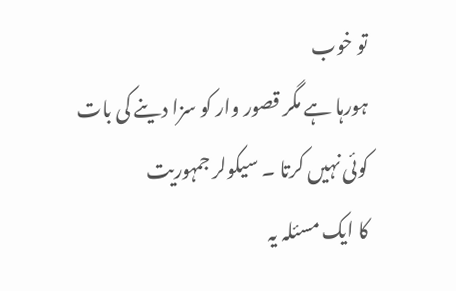تو خوب
ہورہا ہے مگر قصور وار کو سزا دینے کی بات کوئی نہیں کرتا ۔ سیکولر جمہوریت
کا ایک مسئلہ یہ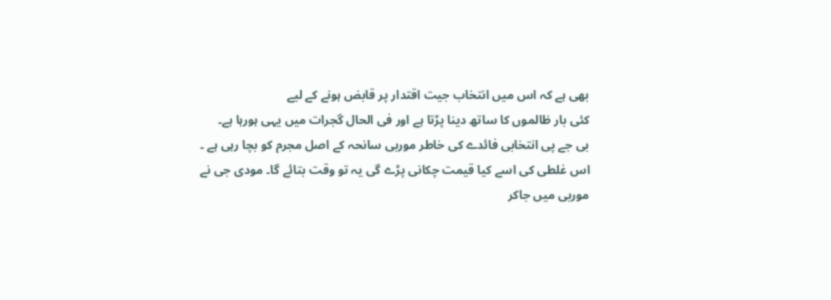بھی ہے کہ اس میں انتخاب جیت اقتدار پر قابض ہونے کے لیے
کئی بار ظالموں کا ساتھ دینا پڑتا ہے اور فی الحال گجرات میں یہی ہورہا ہے۔
بی جے پی انتخابی فائدے کی خاطر موربی سانحہ کے اصل مجرم کو بچا رہی ہے ۔
اس غلطی کی اسے کیا قیمت چکانی پڑے گی یہ تو وقت بتائے گا۔ مودی جی نے
موربی میں جاکر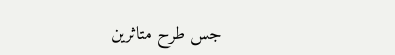جس طرح متاثرین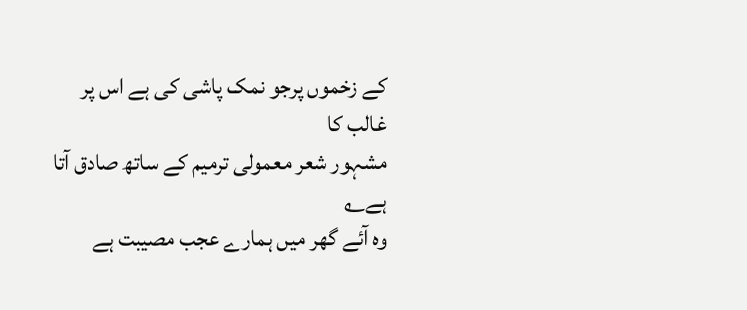کے زخموں پرجو نمک پاشی کی ہے اس پر غالب کا
مشہور شعر معمولی ترمیم کے ساتھ صادق آتا ہے؎
وہ آئے گھر میں ہمارے عجب مصیبت ہے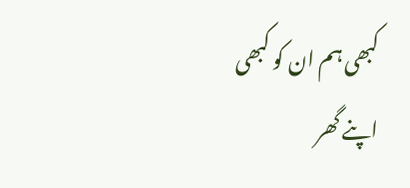کبھی ہم ان کو کبھی اپنے گھر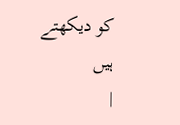کو دیکھتے ہیں
|